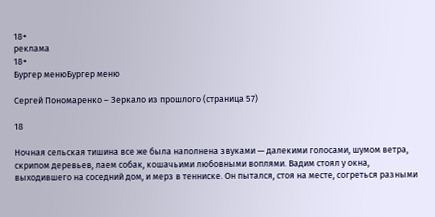18+
реклама
18+
Бургер менюБургер меню

Сергей Пономаренко – Зеркало из прошлого (страница 57)

18

Ночная сельская тишина все же была наполнена звуками — далекими голосами, шумом ветра, скрипом деревьев, лаем собак, кошачьими любовными воплями. Вадим стоял у окна, выходившего на соседний дом, и мерз в тенниске. Он пытался, стоя на месте, согреться разными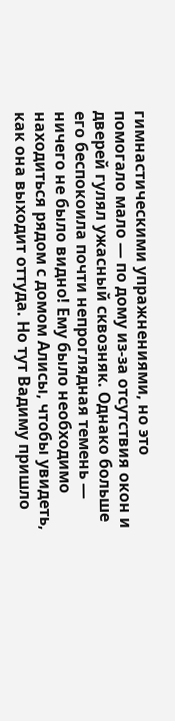гимнастическими упражнениями, но это помогало мало — по дому из-за отсутствия окон и дверей гулял ужасный сквозняк. Однако больше его беспокоила почти непроглядная темень — ничего не было видно! Ему было необходимо находиться рядом с домом Алисы, чтобы увидеть, как она выходит оттуда. Но тут Вадиму пришло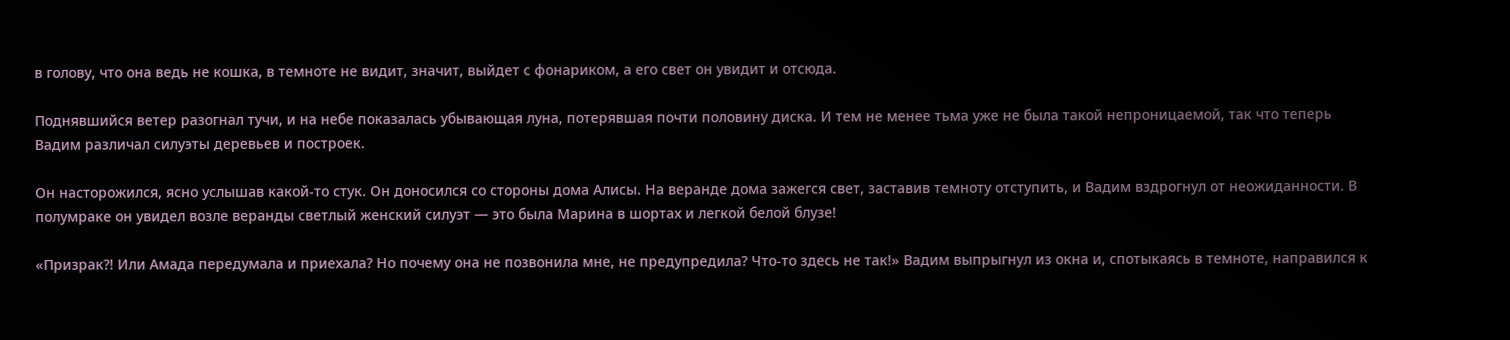в голову, что она ведь не кошка, в темноте не видит, значит, выйдет с фонариком, а его свет он увидит и отсюда.

Поднявшийся ветер разогнал тучи, и на небе показалась убывающая луна, потерявшая почти половину диска. И тем не менее тьма уже не была такой непроницаемой, так что теперь Вадим различал силуэты деревьев и построек.

Он насторожился, ясно услышав какой-то стук. Он доносился со стороны дома Алисы. На веранде дома зажегся свет, заставив темноту отступить, и Вадим вздрогнул от неожиданности. В полумраке он увидел возле веранды светлый женский силуэт — это была Марина в шортах и легкой белой блузе!

«Призрак?! Или Амада передумала и приехала? Но почему она не позвонила мне, не предупредила? Что-то здесь не так!» Вадим выпрыгнул из окна и, спотыкаясь в темноте, направился к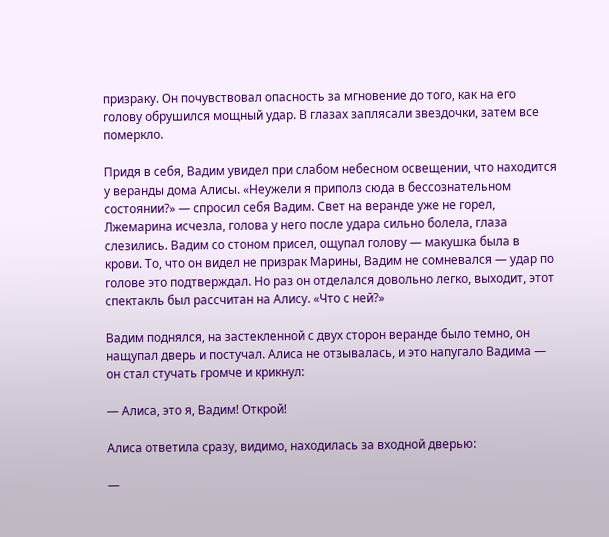призраку. Он почувствовал опасность за мгновение до того, как на его голову обрушился мощный удар. В глазах заплясали звездочки, затем все померкло.

Придя в себя, Вадим увидел при слабом небесном освещении, что находится у веранды дома Алисы. «Неужели я приполз сюда в бессознательном состоянии?» — спросил себя Вадим. Свет на веранде уже не горел, Лжемарина исчезла, голова у него после удара сильно болела, глаза слезились. Вадим со стоном присел, ощупал голову — макушка была в крови. То, что он видел не призрак Марины, Вадим не сомневался — удар по голове это подтверждал. Но раз он отделался довольно легко, выходит, этот спектакль был рассчитан на Алису. «Что с ней?»

Вадим поднялся, на застекленной с двух сторон веранде было темно, он нащупал дверь и постучал. Алиса не отзывалась, и это напугало Вадима — он стал стучать громче и крикнул:

— Алиса, это я, Вадим! Открой!

Алиса ответила сразу, видимо, находилась за входной дверью:

—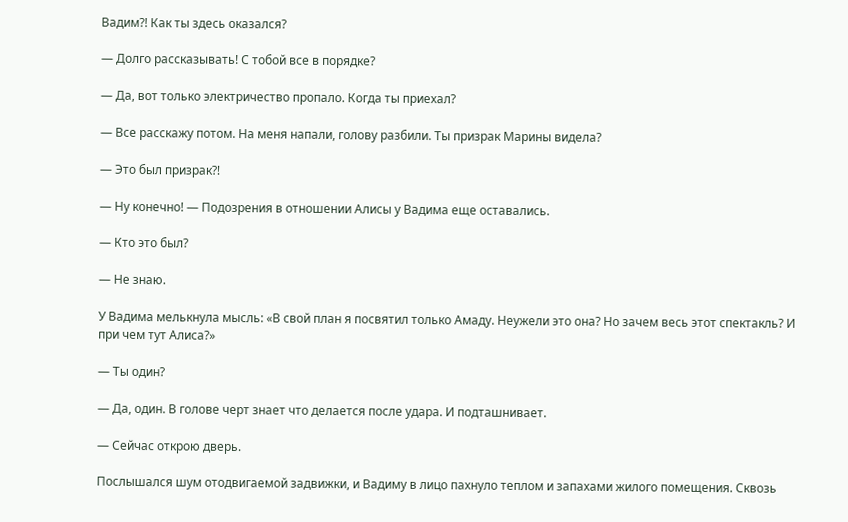Вадим?! Как ты здесь оказался?

— Долго рассказывать! С тобой все в порядке?

— Да, вот только электричество пропало. Когда ты приехал?

— Все расскажу потом. На меня напали, голову разбили. Ты призрак Марины видела?

— Это был призрак?!

— Ну конечно! — Подозрения в отношении Алисы у Вадима еще оставались.

— Кто это был?

— Не знаю.

У Вадима мелькнула мысль: «В свой план я посвятил только Амаду. Неужели это она? Но зачем весь этот спектакль? И при чем тут Алиса?»

— Ты один?

— Да, один. В голове черт знает что делается после удара. И подташнивает.

— Сейчас открою дверь.

Послышался шум отодвигаемой задвижки, и Вадиму в лицо пахнуло теплом и запахами жилого помещения. Сквозь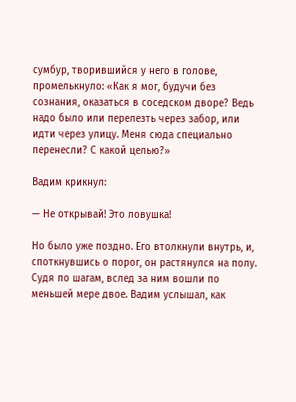сумбур, творившийся у него в голове, промелькнуло: «Как я мог, будучи без сознания, оказаться в соседском дворе? Ведь надо было или перелезть через забор, или идти через улицу. Меня сюда специально перенесли? С какой целью?»

Вадим крикнул:

— Не открывай! Это ловушка!

Но было уже поздно. Его втолкнули внутрь, и, споткнувшись о порог, он растянулся на полу. Судя по шагам, вслед за ним вошли по меньшей мере двое. Вадим услышал, как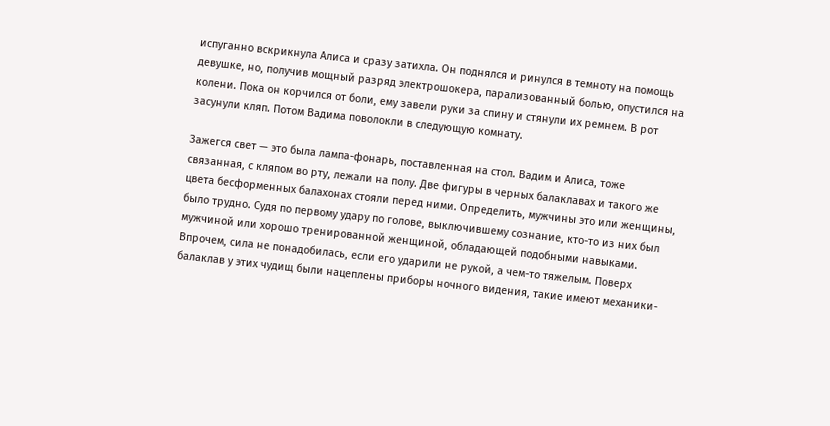испуганно вскрикнула Алиса и сразу затихла. Он поднялся и ринулся в темноту на помощь девушке, но, получив мощный разряд электрошокера, парализованный болью, опустился на колени. Пока он корчился от боли, ему завели руки за спину и стянули их ремнем. В рот засунули кляп. Потом Вадима поволокли в следующую комнату.

Зажегся свет — это была лампа-фонарь, поставленная на стол. Вадим и Алиса, тоже связанная, с кляпом во рту, лежали на полу. Две фигуры в черных балаклавах и такого же цвета бесформенных балахонах стояли перед ними. Определить, мужчины это или женщины, было трудно. Судя по первому удару по голове, выключившему сознание, кто-то из них был мужчиной или хорошо тренированной женщиной, обладающей подобными навыками. Впрочем, сила не понадобилась, если его ударили не рукой, а чем-то тяжелым. Поверх балаклав у этих чудищ были нацеплены приборы ночного видения, такие имеют механики-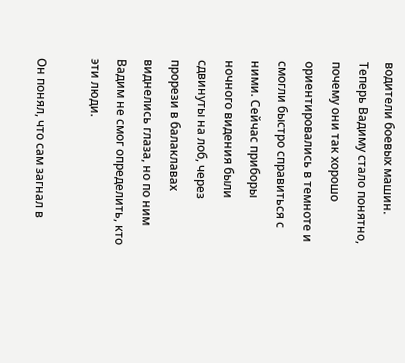водители боевых машин. Теперь Вадиму стало понятно, почему они так хорошо ориентировались в темноте и смогли быстро справиться с ними. Сейчас приборы ночного видения были сдвинуты на лоб, через прорези в балаклавах виднелись глаза, но по ним Вадим не смог определить, кто эти люди.

Он понял, что сам загнал в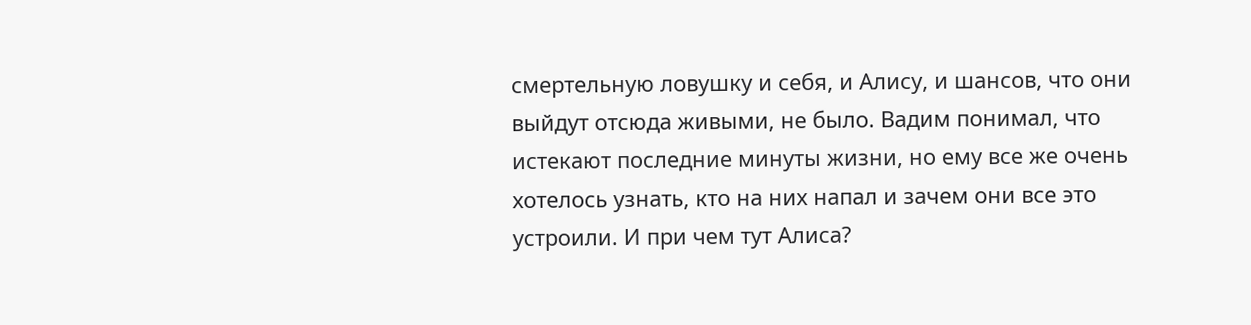смертельную ловушку и себя, и Алису, и шансов, что они выйдут отсюда живыми, не было. Вадим понимал, что истекают последние минуты жизни, но ему все же очень хотелось узнать, кто на них напал и зачем они все это устроили. И при чем тут Алиса?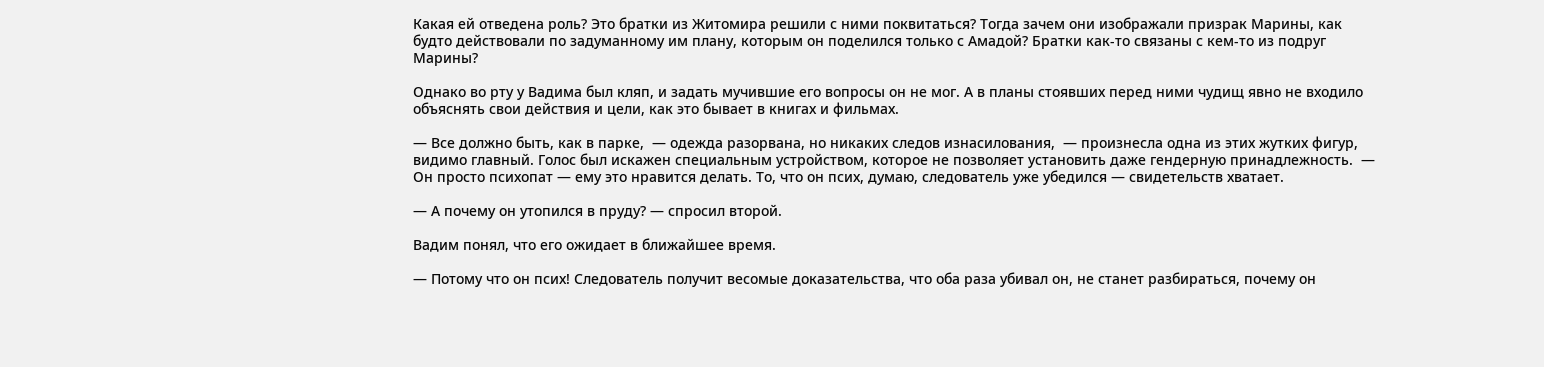Какая ей отведена роль? Это братки из Житомира решили с ними поквитаться? Тогда зачем они изображали призрак Марины, как будто действовали по задуманному им плану, которым он поделился только с Амадой? Братки как-то связаны с кем-то из подруг Марины?

Однако во рту у Вадима был кляп, и задать мучившие его вопросы он не мог. А в планы стоявших перед ними чудищ явно не входило объяснять свои действия и цели, как это бывает в книгах и фильмах.

— Все должно быть, как в парке,  — одежда разорвана, но никаких следов изнасилования,  — произнесла одна из этих жутких фигур, видимо главный. Голос был искажен специальным устройством, которое не позволяет установить даже гендерную принадлежность.  — Он просто психопат — ему это нравится делать. То, что он псих, думаю, следователь уже убедился — свидетельств хватает.

— А почему он утопился в пруду? — спросил второй.

Вадим понял, что его ожидает в ближайшее время.

— Потому что он псих! Следователь получит весомые доказательства, что оба раза убивал он, не станет разбираться, почему он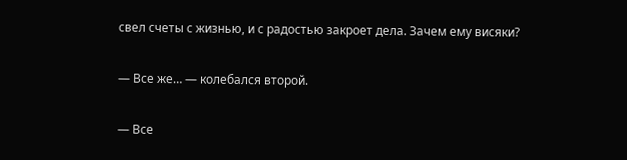свел счеты с жизнью, и с радостью закроет дела. Зачем ему висяки?

— Все же… — колебался второй.

— Все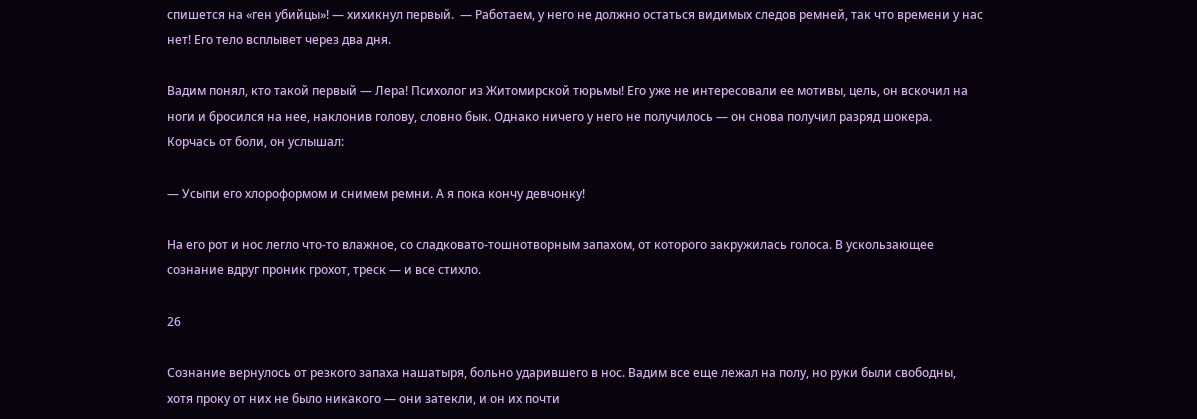спишется на «ген убийцы»! — хихикнул первый.  — Работаем, у него не должно остаться видимых следов ремней, так что времени у нас нет! Его тело всплывет через два дня.

Вадим понял, кто такой первый — Лера! Психолог из Житомирской тюрьмы! Его уже не интересовали ее мотивы, цель, он вскочил на ноги и бросился на нее, наклонив голову, словно бык. Однако ничего у него не получилось — он снова получил разряд шокера. Корчась от боли, он услышал:

— Усыпи его хлороформом и снимем ремни. А я пока кончу девчонку!

На его рот и нос легло что-то влажное, со сладковато-тошнотворным запахом, от которого закружилась голоса. В ускользающее сознание вдруг проник грохот, треск — и все стихло.

26

Сознание вернулось от резкого запаха нашатыря, больно ударившего в нос. Вадим все еще лежал на полу, но руки были свободны, хотя проку от них не было никакого — они затекли, и он их почти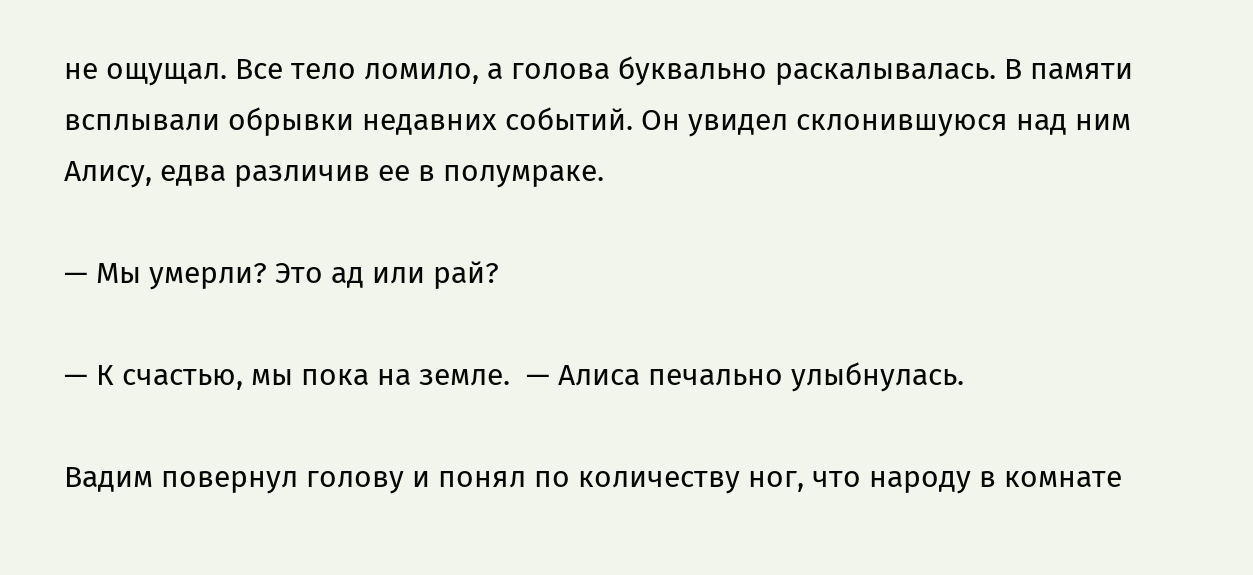не ощущал. Все тело ломило, а голова буквально раскалывалась. В памяти всплывали обрывки недавних событий. Он увидел склонившуюся над ним Алису, едва различив ее в полумраке.

— Мы умерли? Это ад или рай?

— К счастью, мы пока на земле.  — Алиса печально улыбнулась.

Вадим повернул голову и понял по количеству ног, что народу в комнате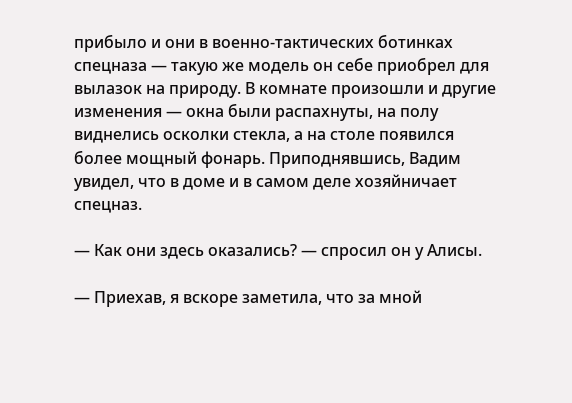прибыло и они в военно-тактических ботинках спецназа — такую же модель он себе приобрел для вылазок на природу. В комнате произошли и другие изменения — окна были распахнуты, на полу виднелись осколки стекла, а на столе появился более мощный фонарь. Приподнявшись, Вадим увидел, что в доме и в самом деле хозяйничает спецназ.

— Как они здесь оказались? — спросил он у Алисы.

— Приехав, я вскоре заметила, что за мной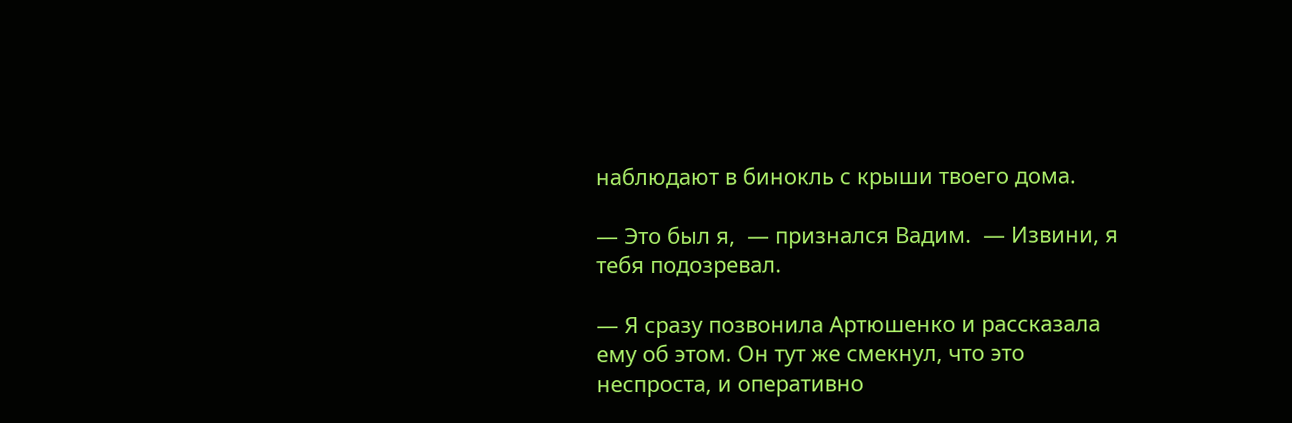наблюдают в бинокль с крыши твоего дома.

— Это был я,  — признался Вадим.  — Извини, я тебя подозревал.

— Я сразу позвонила Артюшенко и рассказала ему об этом. Он тут же смекнул, что это неспроста, и оперативно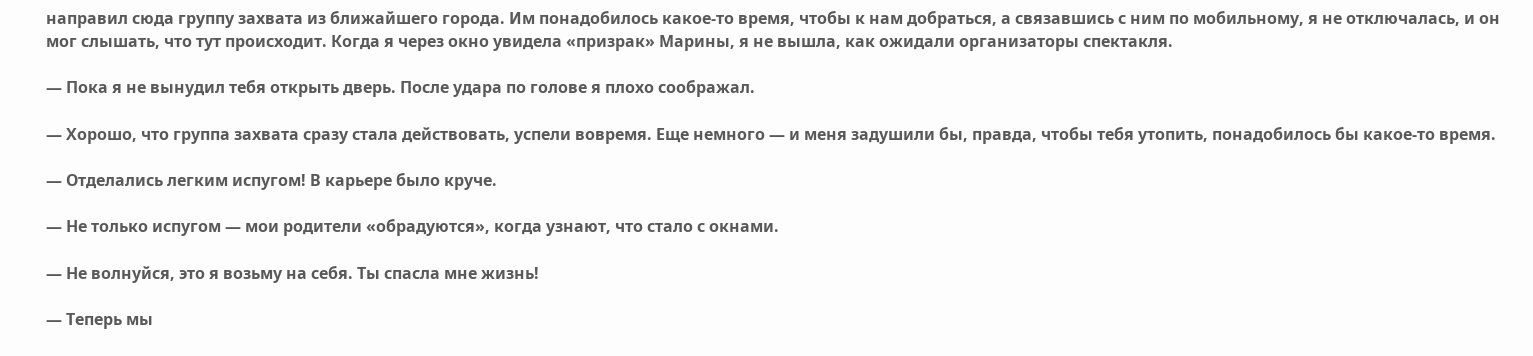направил сюда группу захвата из ближайшего города. Им понадобилось какое-то время, чтобы к нам добраться, а связавшись с ним по мобильному, я не отключалась, и он мог слышать, что тут происходит. Когда я через окно увидела «призрак» Марины, я не вышла, как ожидали организаторы спектакля.

— Пока я не вынудил тебя открыть дверь. После удара по голове я плохо соображал.

— Хорошо, что группа захвата сразу стала действовать, успели вовремя. Еще немного — и меня задушили бы, правда, чтобы тебя утопить, понадобилось бы какое-то время.

— Отделались легким испугом! В карьере было круче.

— Не только испугом — мои родители «обрадуются», когда узнают, что стало с окнами.

— Не волнуйся, это я возьму на себя. Ты спасла мне жизнь!

— Теперь мы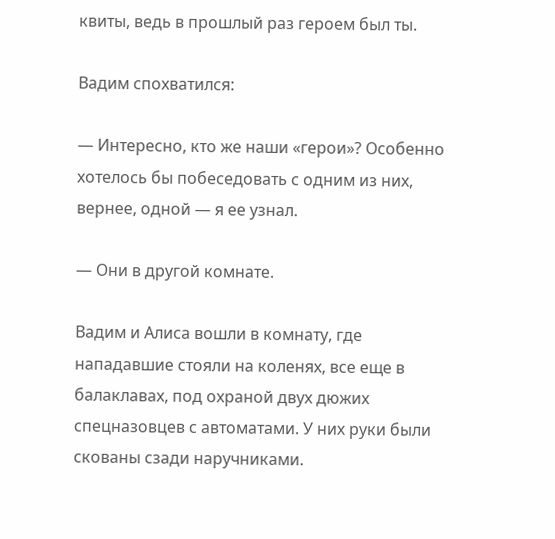квиты, ведь в прошлый раз героем был ты.

Вадим спохватился:

— Интересно, кто же наши «герои»? Особенно хотелось бы побеседовать с одним из них, вернее, одной — я ее узнал.

— Они в другой комнате.

Вадим и Алиса вошли в комнату, где нападавшие стояли на коленях, все еще в балаклавах, под охраной двух дюжих спецназовцев с автоматами. У них руки были скованы сзади наручниками.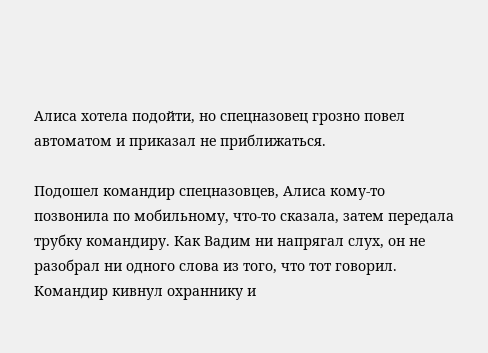Алиса хотела подойти, но спецназовец грозно повел автоматом и приказал не приближаться.

Подошел командир спецназовцев, Алиса кому-то позвонила по мобильному, что-то сказала, затем передала трубку командиру. Как Вадим ни напрягал слух, он не разобрал ни одного слова из того, что тот говорил. Командир кивнул охраннику и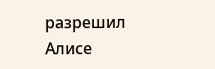разрешил Алисе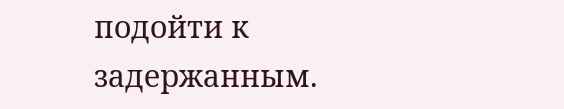подойти к задержанным.